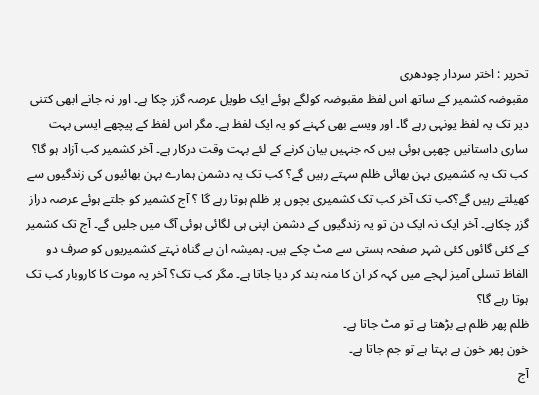تحریر : اختر سردار چودھری
مقبوضہ کشمیر کے ساتھ اس لفظ مقبوضہ کولگے ہوئے ایک طویل عرصہ گزر چکا ہے۔ اور نہ جانے ابھی کتنی دیر تک یہ لفظ یونہی رہے گا۔ اور ویسے بھی کہنے کو یہ ایک لفظ ہے۔ مگر اس لفظ کے پیچھے ایسی بہت ساری داستانیں چھپی ہوئی ہیں کہ جنہیں بیان کرنے کے لئے بہت وقت درکار ہے۔ آخر کشمیر کب آزاد ہو گا؟ کب تک یہ کشمیری بہن بھائی ظلم سہتے رہیں گے؟ کب تک یہ دشمن ہمارے بہن بھائیوں کی زندگیوں سے کھیلتے رہیں گے؟کب تک آخر کب تک کشمیری بچوں پر ظلم ہوتا رہے گا ؟ آج کشمیر کو جلتے ہوئے عرصہ دراز گزر چکاہے۔ آخر ایک نہ ایک دن تو یہ زندگیوں کے دشمن اپنی ہی لگائی ہوئی آگ میں جلیں گے۔ آج تک کشمیر کے کئی گائوں کئی شہر صفحہ ہستی سے مٹ چکے ہیں۔ ہمیشہ ان بے گناہ نہتے کشمیریوں کو صرف دو الفاظ تسلی آمیز لہجے میں کہہ کر ان کا منہ بند کر دیا جاتا ہے۔ مگر کب تک؟ آخر یہ موت کا کاروبار کب تک ہوتا رہے گا؟
ظلم پھر ظلم ہے بڑھتا ہے تو مٹ جاتا ہے۔
خون پھر خون ہے بہتا ہے تو جم جاتا ہے۔
آج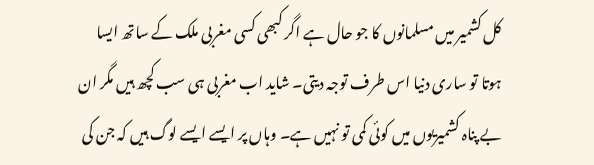کل کشمیر میں مسلمانوں کا جو حال ہے اگر کبھی کسی مغربی ملک کے ساتھ ایسا ہوتا تو ساری دنیا اس طرف توجہ دیتی۔ شاید اب مغربی ہی سب کچھ ہیں مگر ان بے پناہ کشمیریوں میں کوئی کمی تو نہیں ہے۔ وہاں پر ایسے ایسے لوگ ہیں کہ جن کی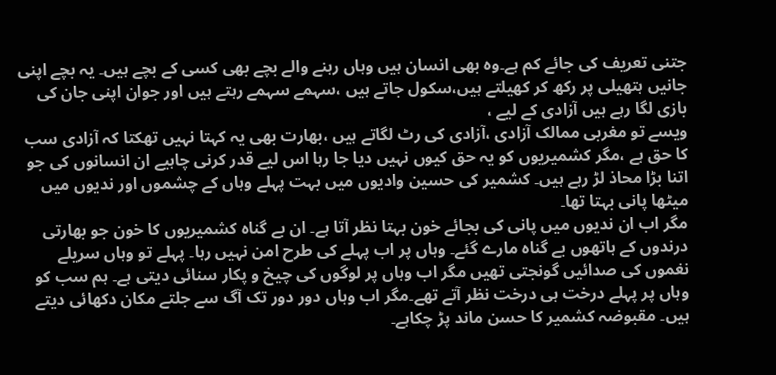جتنی تعریف کی جائے کم ہے۔وہ بھی انسان ہیں وہاں رہنے والے بچے بھی کسی کے بچے ہیں۔ یہ بچے اپنی جانیں ہتھیلی پر رکھ کر کھیلتے ہیں،سکول جاتے ہیں ،سہمے سہمے رہتے ہیں اور جوان اپنی جان کی بازی لگا رہے ہیں آزادی کے لیے ،
ویسے تو مغربی ممالک آزادی ،آزادی کی رٹ لگاتے ہیں ،بھارت بھی یہ کہتا نہیں تھکتا کہ آزادی سب کا حق ہے ،مگر کشمیریوں کو یہ حق کیوں نہیں دیا جا رہا اس لیے قدر کرنی چاہیے ان انسانوں کی جو اتنا بڑا محاذ لڑ رہے ہیں۔ کشمیر کی حسین وادیوں میں بہت پہلے وہاں کے چشموں اور ندیوں میں میٹھا پانی بہتا تھا۔
مگر اب ان ندیوں میں پانی کی بجائے خون بہتا نظر آتا ہے۔ ان بے گناہ کشمیریوں کا خون جو بھارتی درندوں کے ہاتھوں بے گناہ مارے گئے۔ وہاں پر اب پہلے کی طرح امن نہیں رہا۔ پہلے تو وہاں سریلے نغموں کی صدائیں گونجتی تھیں مگر اب وہاں پر لوگوں کی چیخ و پکار سنائی دیتی ہے۔ ہم سب کو وہاں پر پہلے درخت ہی درخت نظر آتے تھے۔مگر اب وہاں دور دور تک آگ سے جلتے مکان دکھائی دیتے ہیں۔ مقبوضہ کشمیر کا حسن ماند پڑ چکاہے۔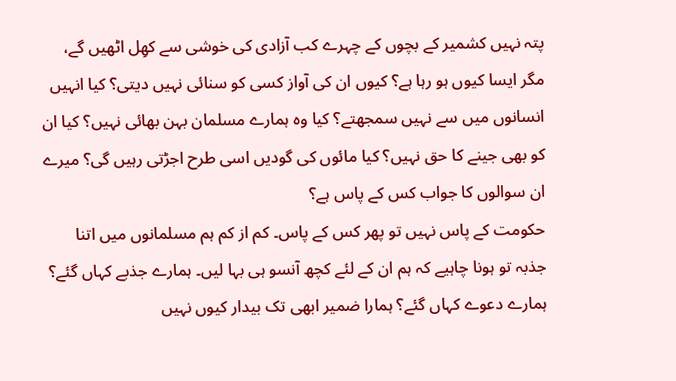پتہ نہیں کشمیر کے بچوں کے چہرے کب آزادی کی خوشی سے کھِل اٹھیں گے، مگر ایسا کیوں ہو رہا ہے؟ کیوں ان کی آواز کسی کو سنائی نہیں دیتی؟ کیا انہیں انسانوں میں سے نہیں سمجھتے؟ کیا وہ ہمارے مسلمان بہن بھائی نہیں؟ کیا ان کو بھی جینے کا حق نہیں؟ کیا مائوں کی گودیں اسی طرح اجڑتی رہیں گی؟ میرے ان سوالوں کا جواب کس کے پاس ہے؟
حکومت کے پاس نہیں تو پھر کس کے پاس۔ کم از کم ہم مسلمانوں میں اتنا جذبہ تو ہونا چاہیے کہ ہم ان کے لئے کچھ آنسو ہی بہا لیں۔ ہمارے جذبے کہاں گئے؟ ہمارے دعوے کہاں گئے؟ ہمارا ضمیر ابھی تک بیدار کیوں نہیں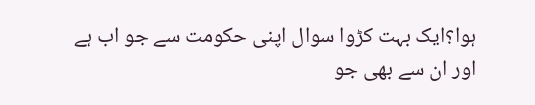ہوا؟ایک بہت کڑوا سوال اپنی حکومت سے جو اب ہے اور ان سے بھی جو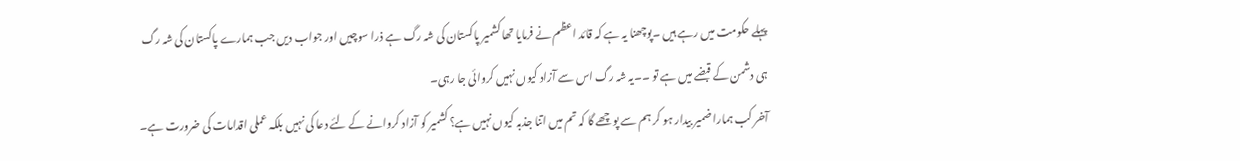پہلے حکومت میں رہے ہیں ۔پوچھنا یہ ہے کہ قائد اعظم نے فرمایا تھا کشمیر پاکستان کی شہ رگ ہے ذرا سوچیں اور جواب دیں جب ہمارے پاکستان کی شہ رگ ہی دشمن کے قبضے میں ہے تو ۔۔یہ شہ رگ اس سے آزاد کیوں نہیں کروائی جا رہی۔
آخر کب ہمارا ضمیر بیدار ہو کر ہم سے پوچھے گا کہ تم میں اتنا جذبہ کیوں نہیں ہے؟ کشمیر کو آزاد کروانے کے لئے دعا کی نہیں بلکہ عملی اقدامات کی ضرورت ہے۔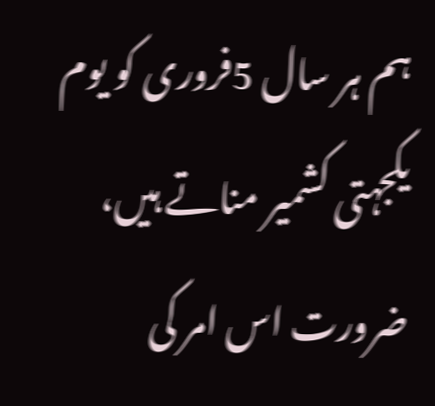ہم ہر سال 5فروری کو یوم یکجہتی کشمیر مناتے ہیں، ضرورت اس امر کی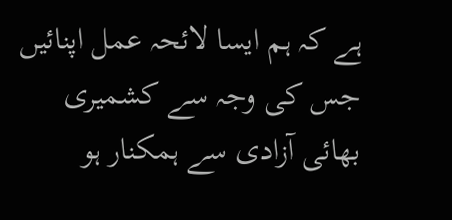ہے کہ ہم ایسا لائحہ عمل اپنائیں جس کی وجہ سے کشمیری بھائی آزادی سے ہمکنار ہو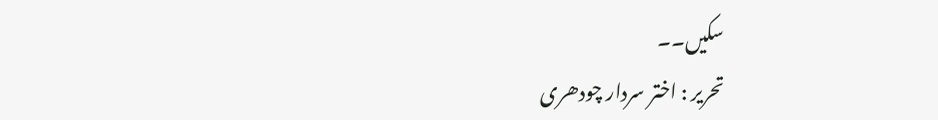سکیں۔۔
تحریر : اختر سردار چودھری